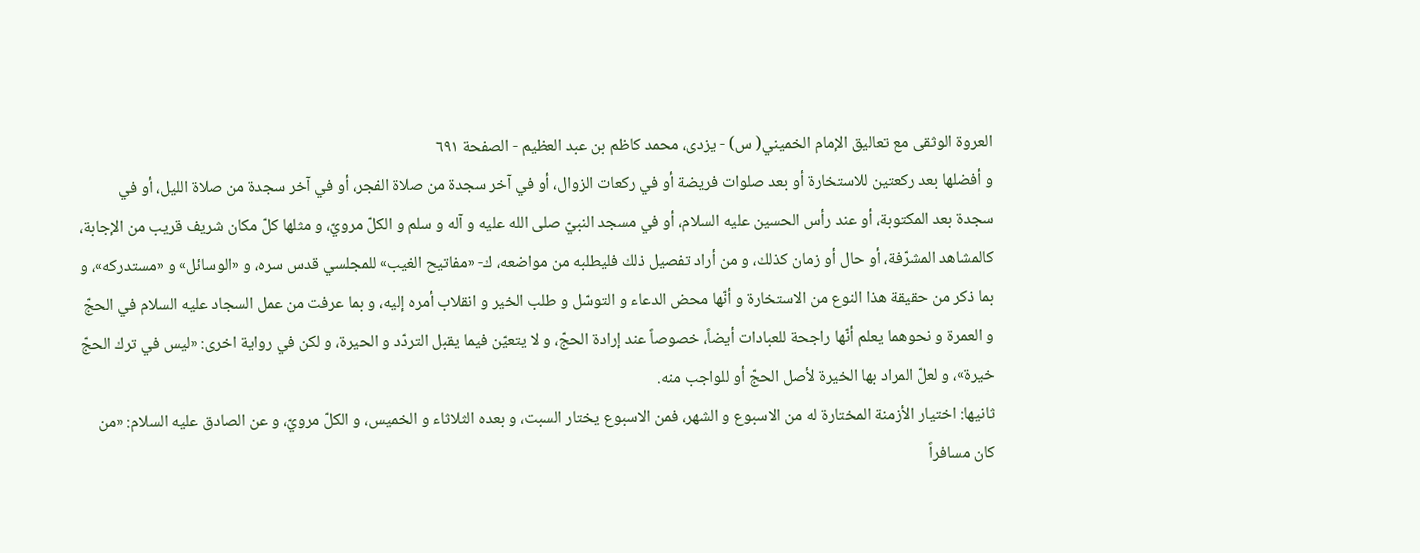العروة الوثقى مع تعاليق الإمام الخميني( س) - يزدى، محمد كاظم بن عبد العظيم - الصفحة ٦٩١
و أفضلها بعد ركعتين للاستخارة أو بعد صلوات فريضة أو في ركعات الزوال، أو في آخر سجدة من صلاة الفجر، أو في آخر سجدة من صلاة الليل، أو في سجدة بعد المكتوبة، أو عند رأس الحسين عليه السلام، أو في مسجد النبيّ صلى الله عليه و آله و سلم و الكلّ مرويّ، و مثلها كلّ مكان شريف قريب من الإجابة، كالمشاهد المشرّفة، أو حال أو زمان كذلك، و من أراد تفصيل ذلك فليطلبه من مواضعه، ك- «مفاتيح الغيب» للمجلسي قدس سره، و «الوسائل» و «مستدركه»، و بما ذكر من حقيقة هذا النوع من الاستخارة و أنّها محض الدعاء و التوسّل و طلب الخير و انقلاب أمره إليه، و بما عرفت من عمل السجاد عليه السلام في الحجّ و العمرة و نحوهما يعلم أنّها راجحة للعبادات أيضاً، خصوصاً عند إرادة الحجّ، و لا يتعيّن فيما يقبل التردّد و الحيرة، و لكن في رواية اخرى: «ليس في ترك الحجّ خيرة»، و لعلّ المراد بها الخيرة لأصل الحجّ أو للواجب منه.
ثانيها: اختيار الأزمنة المختارة له من الاسبوع و الشهر، فمن الاسبوع يختار السبت، و بعده الثلاثاء و الخميس، و الكلّ مرويّ، و عن الصادق عليه السلام: «من كان مسافراً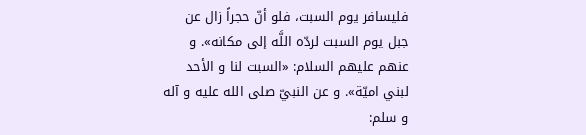فليسافر يوم السبت، فلو أنّ حجراً زال عن جبل يوم السبت لردّه اللَّه إلى مكانه». و عنهم عليهم السلام: «السبت لنا و الأحد لبني اميّة». و عن النبيّ صلى الله عليه و آله و سلم: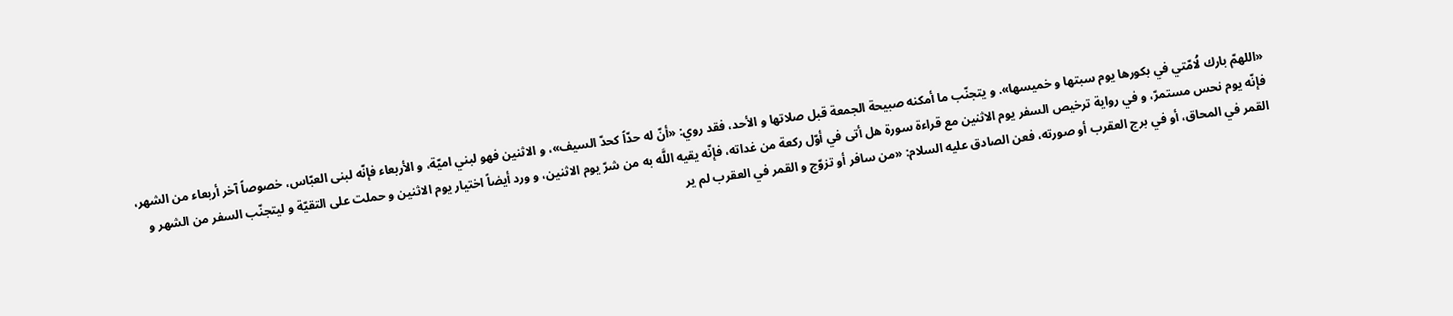«اللهمّ بارك لُامّتي في بكورها يوم سبتها و خميسها». و يتجنّب ما أمكنه صبيحة الجمعة قبل صلاتها و الأحد، فقد روي: «أنّ له حدّاً كحدّ السيف»، و الاثنين فهو لبني اميّة، و الأربعاء فإنّه لبنى العبّاس، خصوصاً آخر أربعاء من الشهر، فإنّه يوم نحس مستمرّ، و في رواية ترخيص السفر يوم الاثنين مع قراءة سورة هل أتى في أوّل ركعة من غداته، فإنّه يقيه اللَّه به من شرّ يوم الاثنين، و ورد أيضاً اختيار يوم الاثنين و حملت على التقيّة و ليتجنّب السفر من الشهر و القمر في المحاق، أو في برج العقرب أو صورته، فعن الصادق عليه السلام: «من سافر أو تزوّج و القمر في العقرب لم ير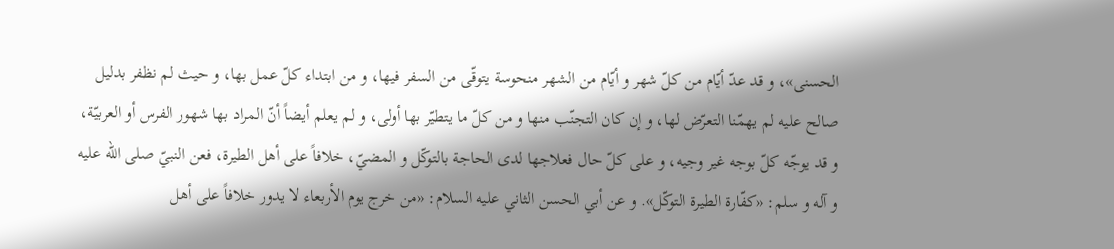الحسنى»، و قد عدّ أيّام من كلّ شهر و أيّام من الشهر منحوسة يتوقّى من السفر فيها، و من ابتداء كلّ عمل بها، و حيث لم نظفر بدليل صالح عليه لم يهمّنا التعرّض لها، و إن كان التجنّب منها و من كلّ ما يتطيّر بها أولى، و لم يعلم أيضاً أنّ المراد بها شهور الفرس أو العربيّة، و قد يوجّه كلّ بوجه غير وجيه، و على كلّ حال فعلاجها لدى الحاجة بالتوكّل و المضيّ، خلافاً على أهل الطيرة، فعن النبيّ صلى الله عليه و آله و سلم: «كفّارة الطيرة التوكّل». و عن أبي الحسن الثاني عليه السلام: «من خرج يوم الأربعاء لا يدور خلافاً على أهل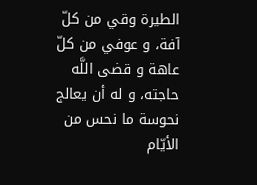الطيرة وقي من كلّ آفة، و عوفي من كلّ عاهة و قضى اللَّه حاجته، و له أن يعالج نحوسة ما نحس من الأيّام